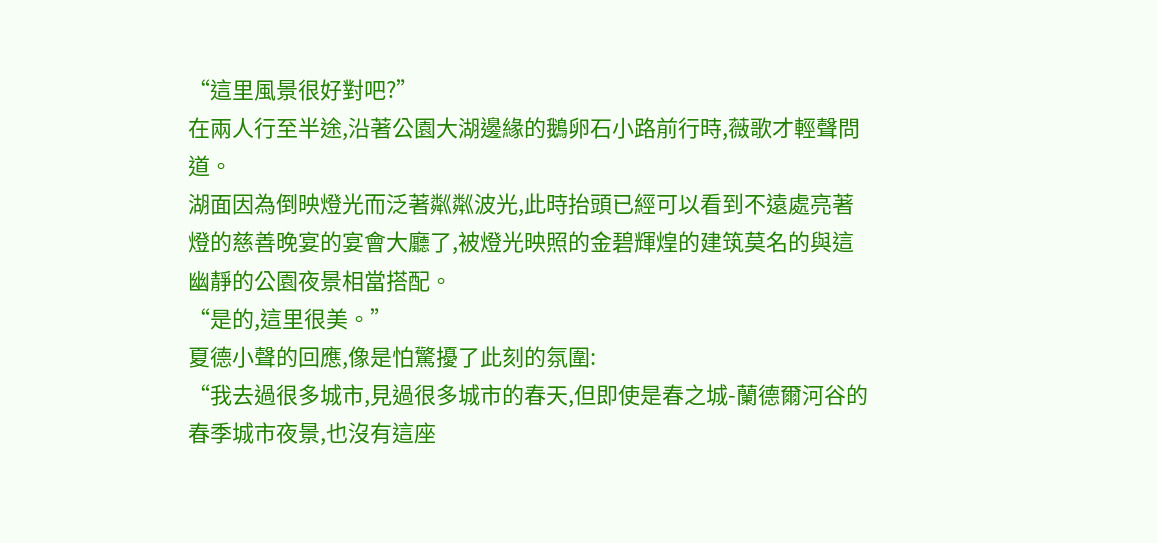“這里風景很好對吧?”
在兩人行至半途,沿著公園大湖邊緣的鵝卵石小路前行時,薇歌才輕聲問道。
湖面因為倒映燈光而泛著粼粼波光,此時抬頭已經可以看到不遠處亮著燈的慈善晚宴的宴會大廳了,被燈光映照的金碧輝煌的建筑莫名的與這幽靜的公園夜景相當搭配。
“是的,這里很美。”
夏德小聲的回應,像是怕驚擾了此刻的氛圍:
“我去過很多城市,見過很多城市的春天,但即使是春之城-蘭德爾河谷的春季城市夜景,也沒有這座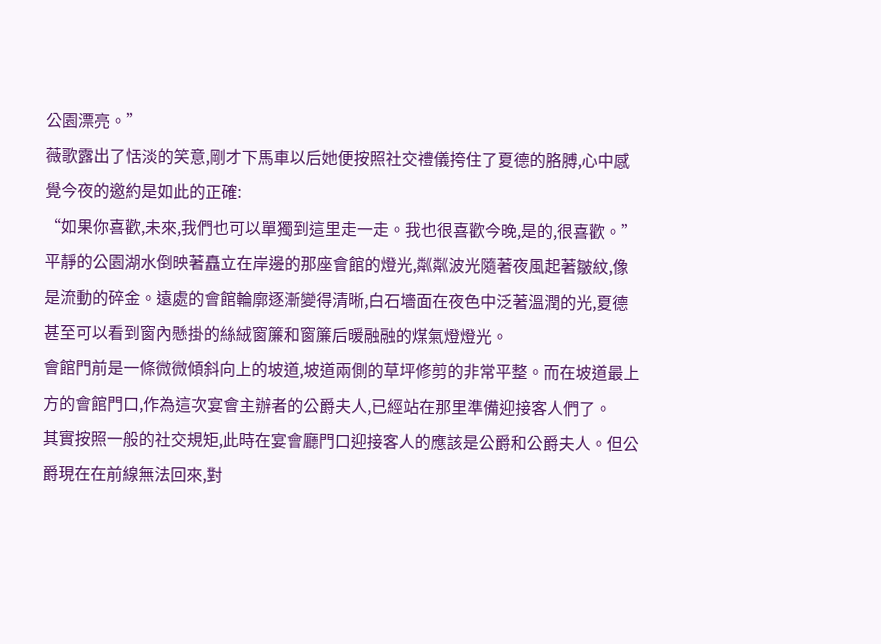公園漂亮。”
薇歌露出了恬淡的笑意,剛才下馬車以后她便按照社交禮儀挎住了夏德的胳膊,心中感覺今夜的邀約是如此的正確:
“如果你喜歡,未來,我們也可以單獨到這里走一走。我也很喜歡今晚,是的,很喜歡。”
平靜的公園湖水倒映著矗立在岸邊的那座會館的燈光,粼粼波光隨著夜風起著皺紋,像是流動的碎金。遠處的會館輪廓逐漸變得清晰,白石墻面在夜色中泛著溫潤的光,夏德甚至可以看到窗內懸掛的絲絨窗簾和窗簾后暖融融的煤氣燈燈光。
會館門前是一條微微傾斜向上的坡道,坡道兩側的草坪修剪的非常平整。而在坡道最上方的會館門口,作為這次宴會主辦者的公爵夫人,已經站在那里準備迎接客人們了。
其實按照一般的社交規矩,此時在宴會廳門口迎接客人的應該是公爵和公爵夫人。但公爵現在在前線無法回來,對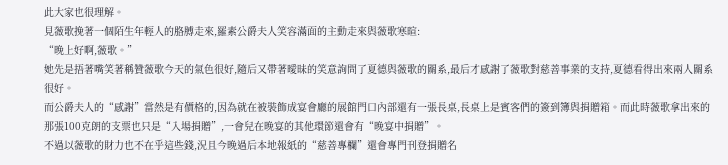此大家也很理解。
見薇歌挽著一個陌生年輕人的胳膊走來,羅素公爵夫人笑容滿面的主動走來與薇歌寒暄:
“晚上好啊,薇歌。”
她先是捂著嘴笑著稱贊薇歌今天的氣色很好,隨后又帶著曖昧的笑意詢問了夏德與薇歌的關系,最后才感謝了薇歌對慈善事業的支持,夏德看得出來兩人關系很好。
而公爵夫人的“感謝”當然是有價格的,因為就在被裝飾成宴會廳的展館門口內部還有一張長桌,長桌上是賓客們的簽到簿與捐贈箱。而此時薇歌拿出來的那張100克朗的支票也只是“入場捐贈”,一會兒在晚宴的其他環節還會有“晚宴中捐贈”。
不過以薇歌的財力也不在乎這些錢,況且今晚過后本地報紙的“慈善專欄”還會專門刊登捐贈名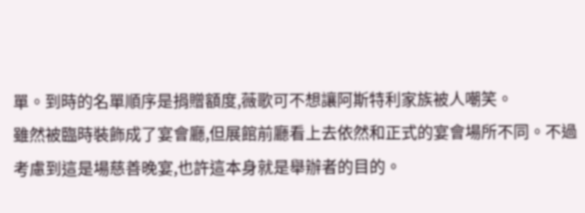單。到時的名單順序是捐贈額度,薇歌可不想讓阿斯特利家族被人嘲笑。
雖然被臨時裝飾成了宴會廳,但展館前廳看上去依然和正式的宴會場所不同。不過考慮到這是場慈善晚宴,也許這本身就是舉辦者的目的。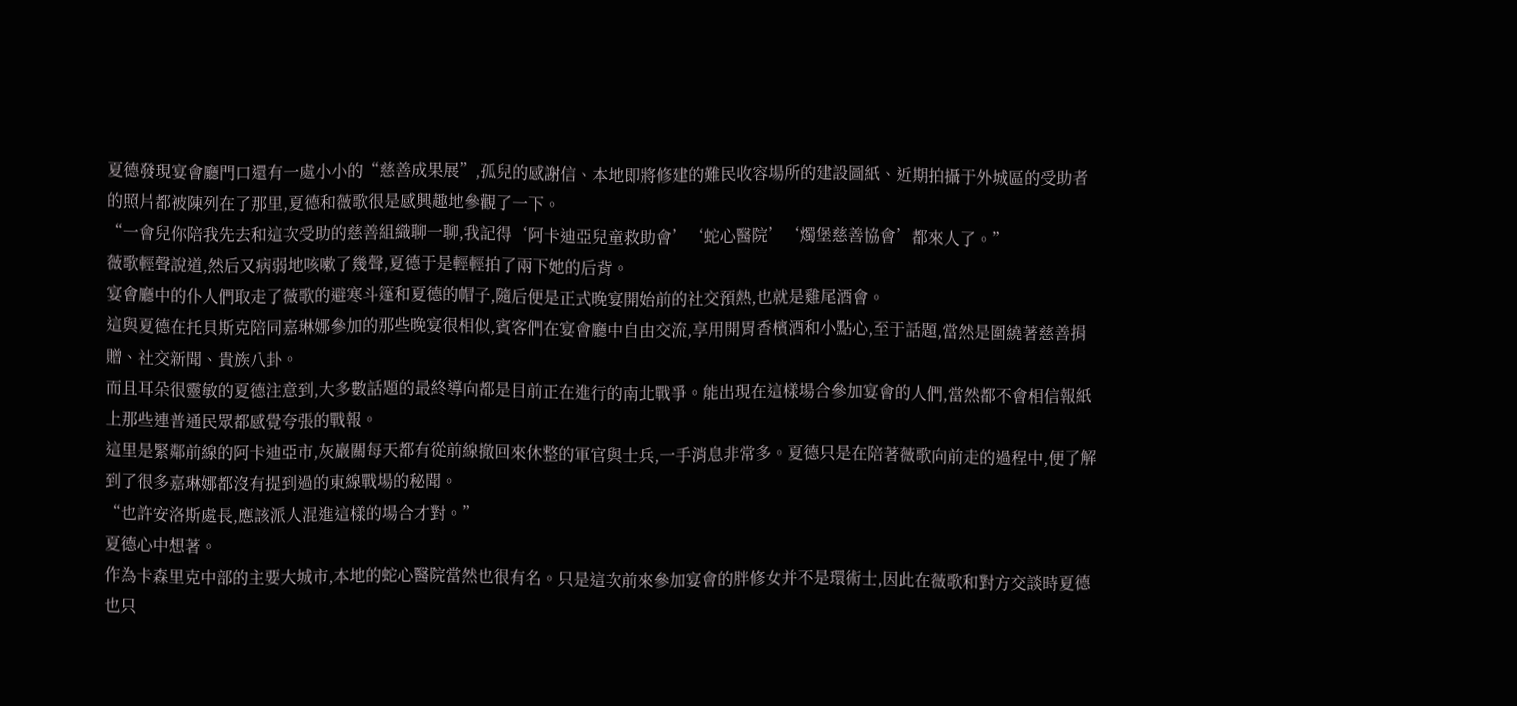夏德發現宴會廳門口還有一處小小的“慈善成果展”,孤兒的感謝信、本地即將修建的難民收容場所的建設圖紙、近期拍攝于外城區的受助者的照片都被陳列在了那里,夏德和薇歌很是感興趣地參觀了一下。
“一會兒你陪我先去和這次受助的慈善組織聊一聊,我記得‘阿卡迪亞兒童救助會’‘蛇心醫院’‘燭堡慈善協會’都來人了。”
薇歌輕聲說道,然后又病弱地咳嗽了幾聲,夏德于是輕輕拍了兩下她的后背。
宴會廳中的仆人們取走了薇歌的避寒斗篷和夏德的帽子,隨后便是正式晚宴開始前的社交預熱,也就是雞尾酒會。
這與夏德在托貝斯克陪同嘉琳娜參加的那些晚宴很相似,賓客們在宴會廳中自由交流,享用開胃香檳酒和小點心,至于話題,當然是圍繞著慈善捐贈、社交新聞、貴族八卦。
而且耳朵很靈敏的夏德注意到,大多數話題的最終導向都是目前正在進行的南北戰爭。能出現在這樣場合參加宴會的人們,當然都不會相信報紙上那些連普通民眾都感覺夸張的戰報。
這里是緊鄰前線的阿卡迪亞市,灰巖關每天都有從前線撤回來休整的軍官與士兵,一手消息非常多。夏德只是在陪著薇歌向前走的過程中,便了解到了很多嘉琳娜都沒有提到過的東線戰場的秘聞。
“也許安洛斯處長,應該派人混進這樣的場合才對。”
夏德心中想著。
作為卡森里克中部的主要大城市,本地的蛇心醫院當然也很有名。只是這次前來參加宴會的胖修女并不是環術士,因此在薇歌和對方交談時夏德也只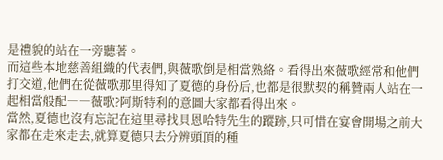是禮貌的站在一旁聽著。
而這些本地慈善組織的代表們,與薇歌倒是相當熟絡。看得出來薇歌經常和他們打交道,他們在從薇歌那里得知了夏德的身份后,也都是很默契的稱贊兩人站在一起相當般配――薇歌?阿斯特利的意圖大家都看得出來。
當然,夏德也沒有忘記在這里尋找貝恩哈特先生的蹤跡,只可惜在宴會開場之前大家都在走來走去,就算夏德只去分辨頭頂的種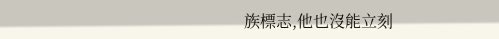族標志,他也沒能立刻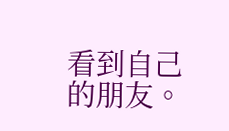看到自己的朋友。